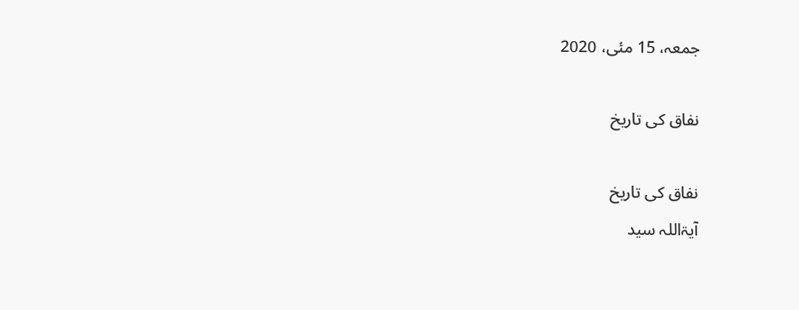جمعہ، 15 مئی، 2020

نفاق کی تاریخ

نفاق کی تاریخ
آیۃاللہ سید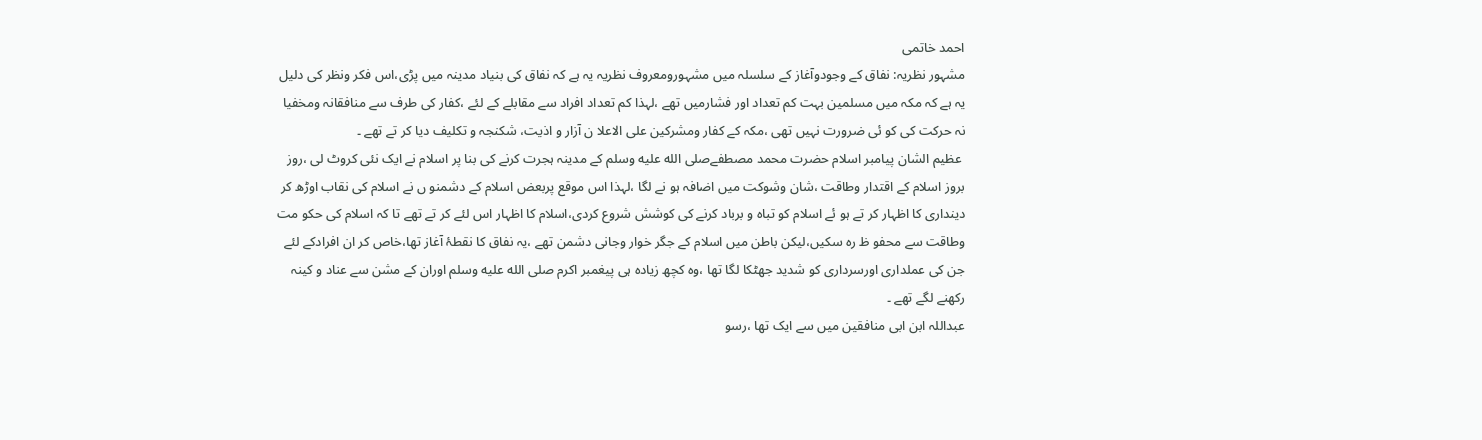احمد خاتمی
مشہور نظریہ: نفاق کے وجودوآغاز کے سلسلہ میں مشہورومعروف نظریہ یہ ہے کہ نفاق کی بنیاد مدینہ میں پڑی،اس فکر ونظر کی دلیل یہ ہے کہ مکہ میں مسلمین بہت کم تعداد اور فشارمیں تھے ،لہذا کم تعداد افراد سے مقابلے کے لئے ،کفار کی طرف سے منافقانہ ومخفیا نہ حرکت کی کو ئی ضرورت نہیں تھی ،مکہ کے کفار ومشرکین علی الاعلا ن آزار و اذیت، شکنجہ و تکلیف دیا کر تے تھے ۔
 عظیم الشان پیامبر اسلام حضرت محمد مصطفےصلى الله عليه وسلم کے مدینہ ہجرت کرنے کی بنا پر اسلام نے ایک نئی کروٹ لی ،روز بروز اسلام کے اقتدار وطاقت ،شان وشوکت میں اضافہ ہو نے لگا ،لہذا اس موقع پربعض اسلام کے دشمنو ں نے اسلام کی نقاب اوڑھ کر دینداری کا اظہار کر تے ہو ئے اسلام کو تباہ و برباد کرنے کی کوشش شروع کردی،اسلام کا اظہار اس لئے کر تے تھے تا کہ اسلام کی حکو مت وطاقت سے محفو ظ رہ سکیں،لیکن باطن میں اسلام کے جگر خوار وجانی دشمن تھے ،یہ نفاق کا نقطۂ آغاز تھا،خاص کر ان افرادکے لئے جن کی عملداری اورسرداری کو شدید جھٹکا لگا تھا ،وہ کچھ زیادہ ہی پیغمبر اکرم صلى الله عليه وسلم اوران کے مشن سے عناد و کینہ رکھنے لگے تھے ۔
عبداللہ ابن ابی منافقین میں سے ایک تھا ،رسو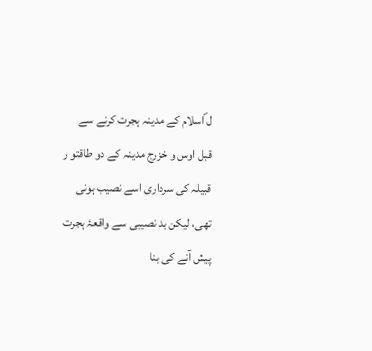ل ؐاسلام کے مدینہ ہجرت کرنے سے قبل اوس و خزرج مدینہ کے دو طاقتو ر قبیلہ کی سرداری اسے نصیب ہونی تھی، لیکن بد نصیبی سے واقعۂ ہجرت پیش آنے کی بنا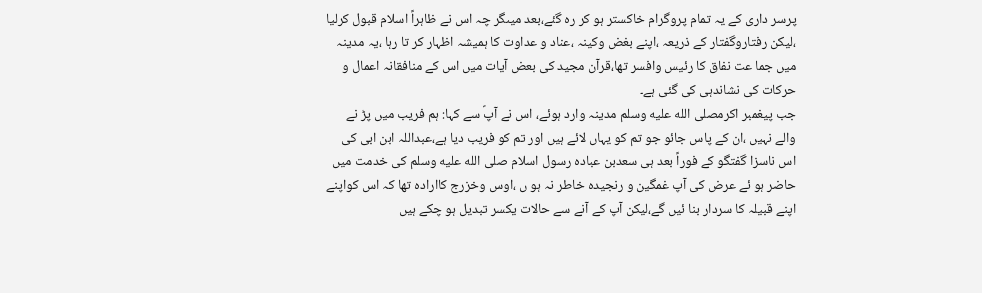پرسر داری کے یہ تمام پروگرام خاکستر ہو کر رہ گئے،بعد میںگر چہ اس نے ظاہراً اسلام قبول کرلیا ،لیکن رفتاروگفتار کے ذریعہ ،اپنے بغض وکینہ ،عناد و عداوت کا ہمیشہ اظہار کر تا رہا ،یہ مدینہ میں جما عت نفاق کا رئیس وافسر تھا،قرآن مجید کی بعض آیات میں اس کے منافقانہ اعمال و حرکات کی نشاندہی کی گئی ہے۔
جب پیغمبر اکرمصلى الله عليه وسلم مدینہ وارد ہوئے، اس نے آپؐ سے کہا: ہم فریب میں پڑ نے والے نہیں ،ان کے پاس جائو جو تم کو یہاں لائے ہیں اور تم کو فریب دیا ہے،عبداللہ ابن ابی کی اس ناسزا گفتگو کے فوراً بعد ہی سعدبن عبادہ رسول اسلام صلى الله عليه وسلم کی خدمت میں حاضر ہو ئے عرض کی آپ غمگین و رنجیدہ خاطر نہ ہو ں ،اوس وخزرج کاارادہ تھا کہ اس کواپنے اپنے قبیلہ کا سردار بنا ئیں گے،لیکن آپ کے آنے سے حالات یکسر تبدیل ہو چکے ہیں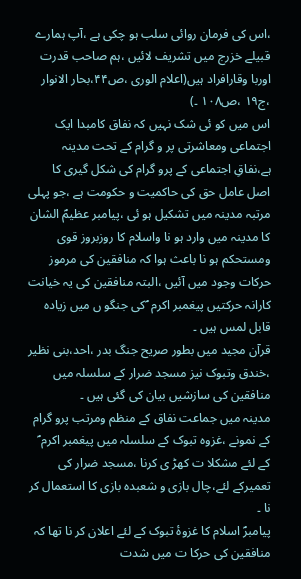،اس کی فرمان روائی سلب ہو چکی ہے ،آپ ہمارے قبیلے خزرج میں تشریف لائیں ،ہم صاحب قدرت اوربا وقارافراد ہیں(اعلام الوری ،ص۴۴،بحار الانوار ،ج۱۹ ،ص۱۰۸ ۔)
اس میں کو ئی شک نہیں کہ نفاق کامبدا ایک اجتماعی ومعاشرتی پر و گرام کے تحت مدینہ ہے،نفاقِ اجتماعی کے پرو گرام کی شکل گیری کا اصل عامل حق کی حاکمیت و حکومت ہے ،جو پہلی مرتبہ مدینہ میں تشکیل ہو ئی ،پیامبر عظیمؐ الشان کا مدینہ میں وارد ہو نا واسلام کا روزبروز قوی ومستحکم ہو نا باعث ہوا کہ منافقین کی مرموز حرکات وجود میں آئیں ،البتہ منافقین کی یہ خیانت کارانہ حرکتیں پیغمبر اکرم  ؐکی جنگو ں میں زیادہ قابل لمس ہیں ۔
قرآن مجید میں بطور صریح جنگ بدر ،احد،بنی نظیر ،خندق وتبوک نیز مسجد ضرار کے سلسلہ میں منافقین کی سازشیں بیان کی گئی ہیں ۔
مدینہ میں جماعت نفاق کے منظم ومرتب پرو گرام کے نمونے ،غزوہ تبوک کے سلسلہ میں پیغمبر اکرم ؐ کے لئے مشکلا ت کھڑ ی کرنا ،مسجد ضرار کی تعمیرکے لئے،چال بازی و شعبدہ بازی کا استعمال کر نا ۔
پیامبرؐ اسلام کا غزوۂ تبوک کے لئے اعلان کر نا تھا کہ منافقین کی حرکا ت میں شدت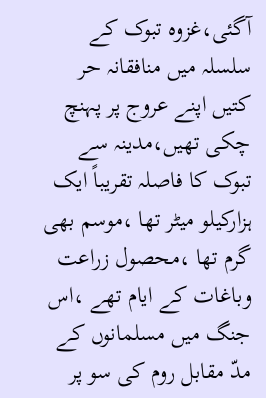آگئی،غزوہ تبوک کے سلسلہ میں منافقانہ حر کتیں اپنے عروج پر پہنچ چکی تھیں،مدینہ سے تبوک کا فاصلہ تقریباً ایک ہزارکیلو میٹر تھا ،موسم بھی گرم تھا ،محصول زراعت وباغات کے ایام تھے ،اس جنگ میں مسلمانوں کے مدّ مقابل روم کی سو پر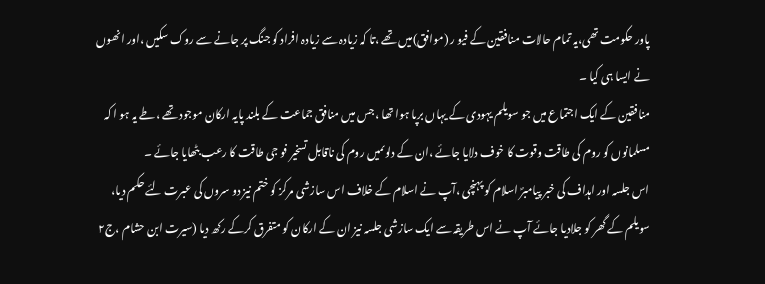پاور حکومت تھی،یہ تمام حالات منافقین کے فیو ر (موافق)میں تھے ،تا کہ زیادہ سے زیادہ افراد کو جنگ پر جانے سے روک سکیں ،اور انھوں نے ایسا ہی کیا ۔
منافقین کے ایک اجتماع میں جو سویلم یہودی کے یہاں برپا ہوا تھا ،جس میں منافق جماعت کے بلند پایہ ارکان موجود تھے ،طے یہ ہو ا کہ مسلمانوں کو روم کی طاقت وقوت کا خوف دلایا جائے ،ان کے دلوںمیں روم کی ناقابل تسخیر فو جی طاقت کا رعب بٹھایا جائے ۔
اس جلسہ اور اہداف کی خبر پیامبرؐ اسلام کو پہنچی ،آپ نے اسلام کے خلاف اس سازشی مرکز کو ختم نیز دو سروں کی عبرت لئے حکم دیا، سویلم کے گھر کو جلادیا جائے آپ نے اس طریقہ سے ایک سازشی جلسہ نیز ان کے ارکان کو متفرق کرکے رکھ دیا (سیرت ابن حشام ،ج۲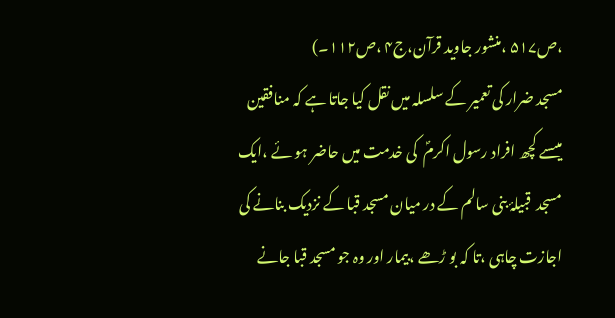،ص۵۱۷ ،منشور جاوید قرآن،ج۴ ،ص۱۱۲۔)
مسجد ضرار کی تعمیر کے سلسلہ میں نقل کیا جاتا ہے کہ منافقین میںسے کچھ افراد رسول اکرمؐ  کی خدمت میں حاضر ہو ئے ،ایک مسجد  قبیلۂ بنی سالم کے در میان مسجد قبا کے نزدیک بنانے کی اجازت چاہی ،تا کہ بو ڑھے ،بیمار اور وہ جو مسجد قبا جانے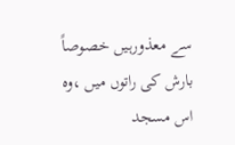سے معذورہیں خصوصاً بارش کی راتوں میں ،وہ اس مسجد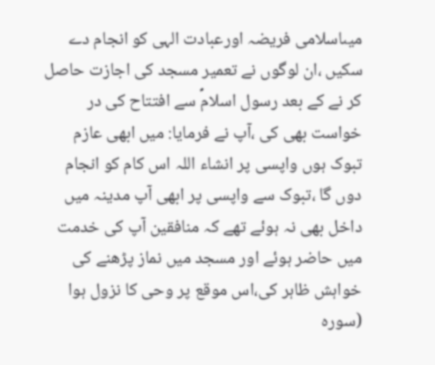میںاسلامی فریضہ اورعبادت الہی کو انجام دے سکیں ،ان لوگوں نے تعمیر مسجد کی اجازت حاصل کر نے کے بعد رسول اسلامؐ سے افتتاح کی در خواست بھی کی ،آپ نے فرمایا: میں ابھی عازم تبوک ہوں واپسی پر انشاء اللہ اس کام کو انجام دوں گا ،تبوک سے واپسی پر ابھی آپ مدینہ میں داخل بھی نہ ہوئے تھے کہ منافقین آپ کی خدمت میں حاضر ہوئے اور مسجد میں نماز پڑھنے کی خواہش ظاہر کی،اس موقع پر وحی کا نزول ہوا  (سورہ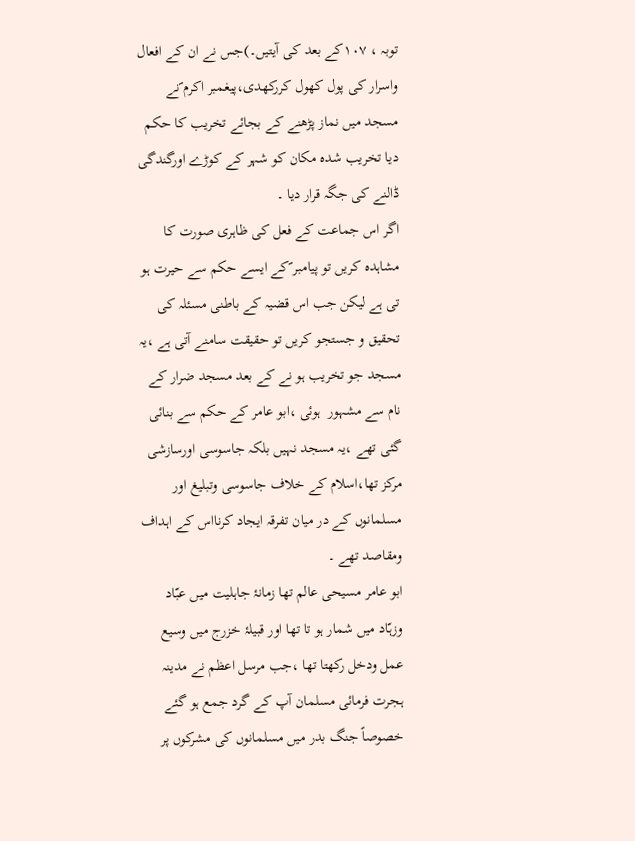توبہ ، ۱۰۷کے بعد کی آیتیں۔)جس نے ان کے افعال واسرار کی پول کھول کررکھدی،پیغمبر اکرم ؐنے مسجد میں نماز پڑھنے کے بجائے تخریب کا حکم دیا تخریب شدہ مکان کو شہر کے کوڑے اورگندگی ڈالنے کی جگہ قرار دیا ۔
اگر اس جماعت کے فعل کی ظاہری صورت کا مشاہدہ کریں تو پیامبر ؐکے ایسے حکم سے حیرت ہو تی ہے لیکن جب اس قضیہ کے باطنی مسئلہ کی تحقیق و جستجو کریں تو حقیقت سامنے آتی ہے ،یہ مسجد جو تخریب ہو نے کے بعد مسجد ضرار کے نام سے مشہور  ہوئی ،ابو عامر کے حکم سے بنائی گئی تھے ،یہ مسجد نہیں بلکہ جاسوسی اورسازشی مرکز تھا،اسلام کے خلاف جاسوسی وتبلیغ اور مسلمانوں کے در میان تفرقہ ایجاد کرنااس کے اہداف ومقاصد تھے ۔
ابو عامر مسیحی عالم تھا زمانۂ جاہلیت میں عبّاد وزہّاد میں شمار ہو تا تھا اور قبیلۂ خزرج میں وسیع عمل ودخل رکھتا تھا ،جب مرسل اعظم نے مدینہ ہجرت فرمائی مسلمان آپ کے گرد جمع ہو گئے خصوصاً جنگ بدر میں مسلمانوں کی مشرکوں پر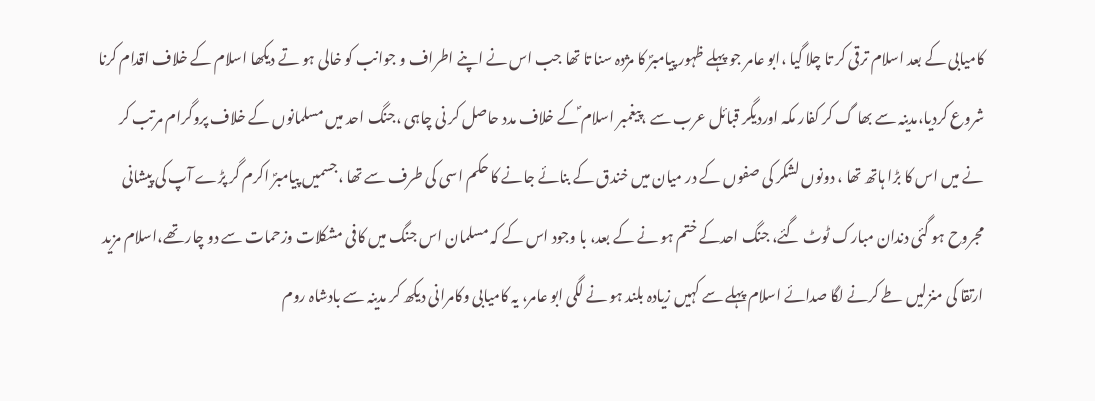کامیابی کے بعد اسلام ترقی کر تا چلا گیا ،ابو عامر جو پہلے ظہور پیامبرؐ کا مژدہ سنا تا تھا جب اس نے اپنے اطراف و جوانب کو خالی ہو تے دیکھا اسلام کے خلاف اقدام کرنا شروع کردیا،مدینہ سے بھا گ کر کفار مکہ اوردیگر قبائل عرب سے ،پیغمبر اسلام ؐکے خلاف مدد حاصل کر نی چاہی ،جنگ احد میں مسلمانوں کے خلاف پروگرام مرتب کر نے میں اس کا بڑا ہاتھ تھا ، دونوں لشکر کی صفوں کے در میان میں خندق کے بنائے جانے کا حکم اسی کی طرف سے تھا ،جسمیں پیامبرؐ اکرم گر پڑے آپ کی پیشانی مجروح ہو گئی دندان مبارک ٹوٹ گئے، جنگ احدکے ختم ہو نے کے بعد، با وجود اس کے کہ مسلمان اس جنگ میں کافی مشکلات وزحمات سے دو چار تھے،اسلام مزید ارتقا کی منزلیں طے کرنے لگا صدائے اسلام پہلے سے کہیں زیادہ بلند ہو نے لگی ابو عامر، یہ کامیابی وکامرانی دیکھ کر مدینہ سے بادشاہ روم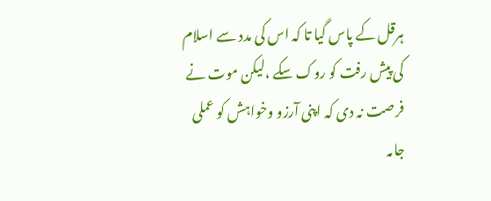ہرقل کے پاس گیا تا کہ اس کی مدد سے اسلام کی پیش رفت کو روک سکے ،لیکن موت نے فرصت نہ دی کہ اپنی آرزو وخواہش کو عملی جامہ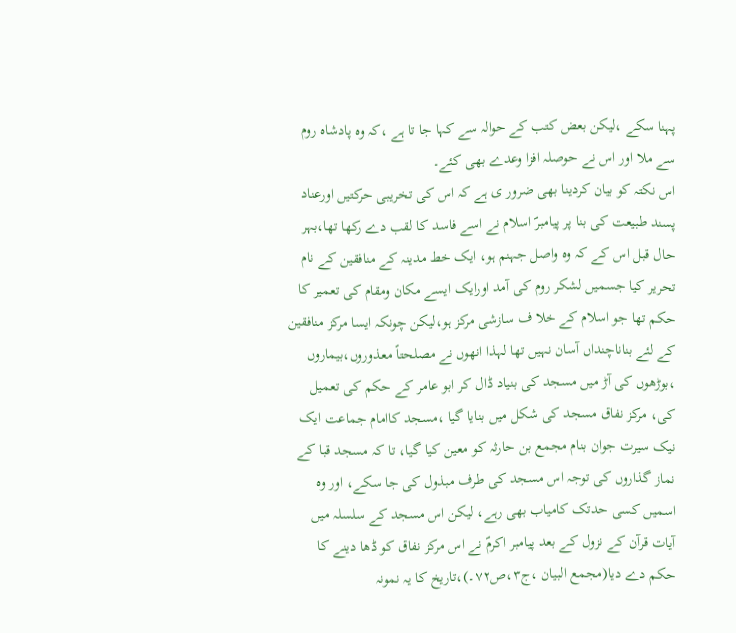پہنا سکے ،لیکن بعض کتب کے حوالہ سے کہا جا تا ہے ،کہ وہ پادشاہ روم سے ملا اور اس نے حوصلہ افزا وعدے بھی کئے۔
اس نکتہ کو بیان کردینا بھی ضرور ی ہے کہ اس کی تخریبی حرکتیں اورعناد پسند طبیعت کی بنا پر پیامبرؐ اسلام نے اسے فاسد کا لقب دے رکھا تھا،بہر حال قبل اس کے کہ وہ واصل جہنم ہو، ایک خط مدینہ کے منافقین کے نام تحریر کیا جسمیں لشکر روم کی آمد اورایک ایسے مکان ومقام کی تعمیر کا حکم تھا جو اسلام کے خلا ف سازشی مرکز ہو،لیکن چونکہ ایسا مرکز منافقین کے لئے بناناچنداں آسان نہیں تھا لہذا انھوں نے مصلحتاً معذوروں،بیماروں ،بوڑھوں کی آڑ میں مسجد کی بنیاد ڈال کر ابو عامر کے حکم کی تعمیل کی، مرکز نفاق مسجد کی شکل میں بنایا گیا ،مسجد کاامام جماعت ایک نیک سیرت جوان بنام مجمع بن حارثہ کو معین کیا گیا، تا کہ مسجد قبا کے نماز گذاروں کی توجہ اس مسجد کی طرف مبذول کی جا سکے، اور وہ اسمیں کسی حدتک کامیاب بھی رہے، لیکن اس مسجد کے سلسلہ میں آیات قرآن کے نزول کے بعد پیامبر اکرمؐ نے اس مرکز نفاق کو ڈھا دینے کا حکم دے دیا(مجمع البیان ،ج۳،ص۷۲۔)،تاریخ کا یہ نمونہ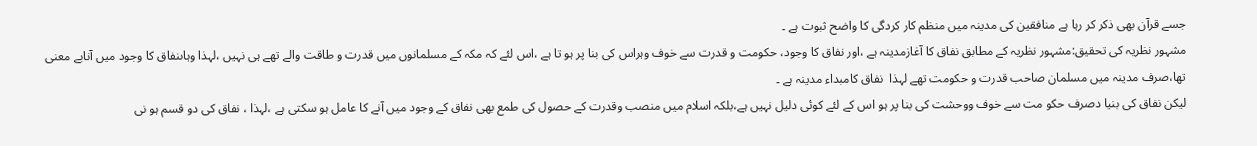جسے قرآن بھی ذکر کر رہا ہے منافقین کی مدینہ میں منظم کار کردگی کا واضح ثبوت ہے ۔
مشہور نظریہ کی تحقیق:مشہور نظریہ کے مطابق نفاق کا آغازمدینہ ہے ،اور نفاق کا وجود، حکومت و قدرت سے خوف وہراس کی بنا پر ہو تا ہے ،اس لئے کہ مکہ کے مسلمانوں میں قدرت و طاقت والے تھے ہی نہیں ،لہذا وہاںنفاق کا وجود میں آنابے معنی تھا،صرف مدینہ میں مسلمان صاحب قدرت و حکومت تھے لہذا  نفاق کامبداء مدینہ ہے ۔
لیکن نفاق کی بنیا دصرف حکو مت سے خوف ووحشت کی بنا پر ہو اس کے لئے کوئی دلیل نہیں ہے،بلکہ اسلام میں منصب وقدرت کے حصول کی طمع بھی نفاق کے وجود میں آنے کا عامل ہو سکتی ہے ،لہذا ، نفاق کی دو قسم ہو نی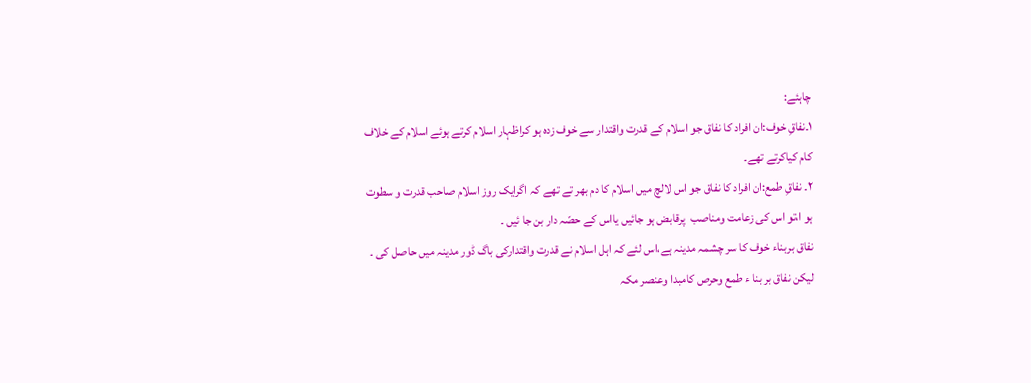چاہئے:
۱۔نفاقِ خوف:ان افراد کا نفاق جو اسلام کے قدرت واقتدار سے خوف زدہ ہو کراظہار اسلام کرتے ہوئے اسلام کے خلاف کام کیاکرتے تھے۔
۲۔ نفاقِ طمع:ان افراد کا نفاق جو اس لالچ میں اسلام کا دم بھر تے تھے کہ اگرایک روز اسلام صاحب قدرت و سطوت ہو ا،تو اس کی زعامت ومناصب  پرقابض ہو جائیں یااس کے حصّہ دار بن جا ئیں ۔
نفاق بربناء خوف کا سر چشمہ مدینہ ہے،اس لئے کہ اہل اسلام نے قدرت واقتدارکی باگ ڈور مدینہ میں حاصل کی ۔
لیکن نفاق بر بنا ء طمع وحرص کامبدا وعنصر مکہ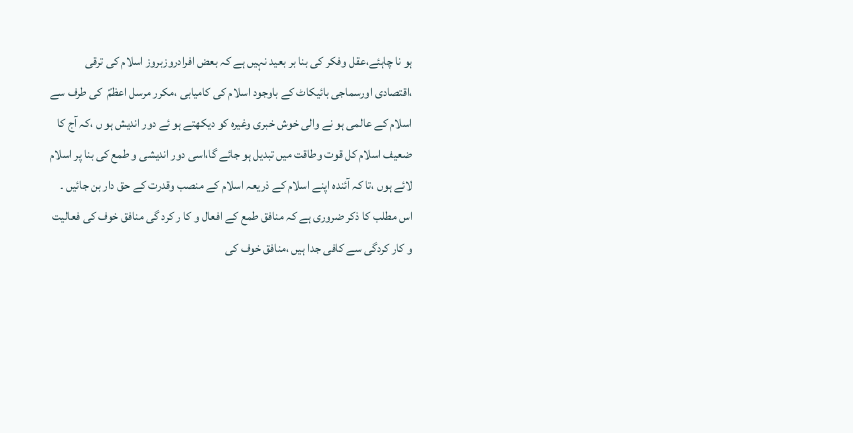ہو نا چاہئے،عقل وفکر کی بنا بر بعید نہیں ہے کہ بعض افرادروزبروز اسلام کی ترقی ،اقتصادی اورسماجی بائیکاٹ کے باوجود اسلام کی کامیابی ،مکرر مرسل اعظمؐ  کی طرف سے اسلام کے عالمی ہو نے والی خوش خبری وغیرہ کو دیکھتے ہو ئے دور اندیش ہو ں ،کہ آج کا ضعیف اسلام کل قوت وطاقت میں تبدیل ہو جائے گا،اسی دور اندیشی و طمع کی بنا پر اسلام لائے ہوں ،تا کہ آئندہ اپنے اسلام کے ذریعہ اسلام کے منصب وقدرت کے حق دار بن جائیں ۔
اس مطلب کا ذکر ضروری ہے کہ منافق طمع کے افعال و کا ر کرد گی منافق خوف کی فعالیت و کار کردگی سے کافی جدا ہیں ،منافق خوف کی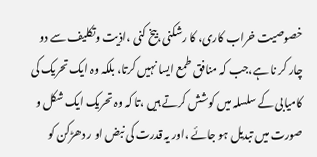خصوصیت خراب کاری، کا رشکنی،بیخ کنی ،اذیت وتکلیف سے دو چار کر نا ہے،جب کہ منافق طمع ایسا نہیں کرتا، بلکہ وہ ایک تحریک کی کامیابی کے سلسلہ میں کوشش کرتے ہیں ،تا کہ وہ تحریک ایک شکل و صورت میں تبدیل ہو جائے ،اور یہ قدرت کی نبض او ر دھڑکن کو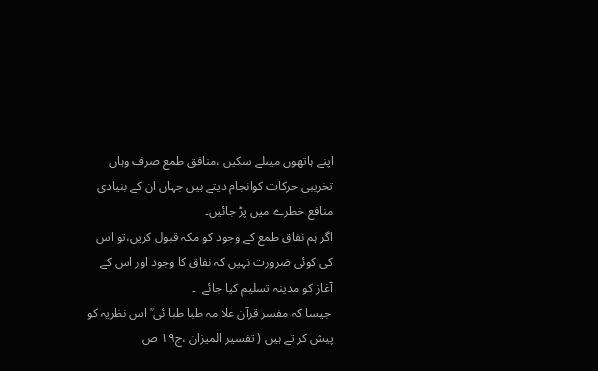اپنے ہاتھوں میںلے سکیں ،منافق طمع صرف وہاں تخریبی حرکات کوانجام دیتے ہیں جہاں ان کے بنیادی منافع خطرے میں پڑ جائیں۔
اگر ہم نفاق طمع کے وجود کو مکہ قبول کریں،تو اس کی کوئی ضرورت نہیں کہ نفاق کا وجود اور اس کے  آغاز کو مدینہ تسلیم کیا جائے  ۔
 جیسا کہ مفسر قرآن علا مہ طبا طبا ئی ؒ اس نظریہ کو پیش کر تے ہیں ( تفسیر المیزان ،ج۱۹ ص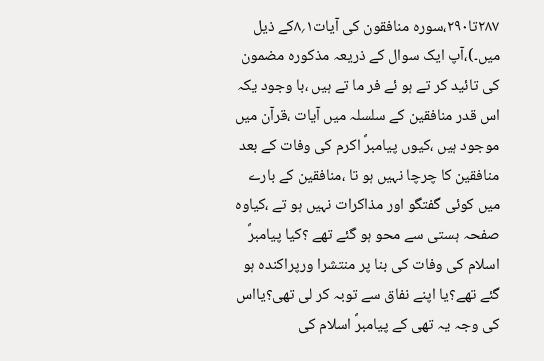۲۸۷تا۲۹۰،سورہ منافقون کی آیات۱؍۸کے ذیل میں۔)،آپ ایک سوال کے ذریعہ مذکورہ مضمون کی تائید کر تے ہو ئے فر ما تے ہیں ،با وجود یکہ اس قدر منافقین کے سلسلہ میں آیات ،قرآن میں موجود ہیں ،کیوں پیامبرؐ اکرم کی وفات کے بعد منافقین کا چرچا نہیں ہو تا ،منافقین کے بارے میں کوئی گفتگو اور مذاکرات نہیں ہو تے ،کیاوہ صفحہ ہستی سے محو ہو گئے تھے ؟کیا پیامبرؐ اسلام کی وفات کی بنا پر منتشرا ورپراکندہ ہو گئے تھے؟یا اپنے نفاق سے توبہ کر لی تھی؟یااس کی وجہ یہ تھی کے پیامبرؐ اسلام کی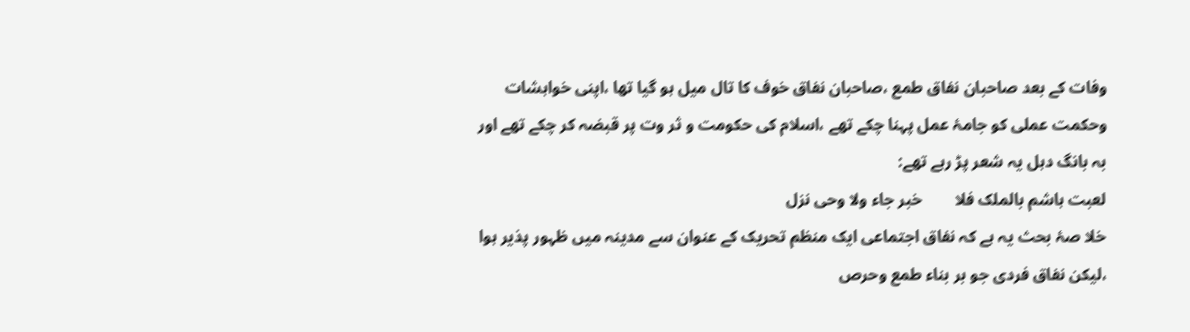وفات کے بعد صاحبان نفاق طمع ،صاحبان نفاق خوف کا تال میل ہو گیا تھا ،اپنی خواہشات وحکمت عملی کو جامۂ عمل پہنا چکے تھے ،اسلام کی حکومت و ثر وت پر قبضہ کر چکے تھے اور بہ بانگ دہل یہ شعر پڑ رہے تھے:
لعبت ہاشم بالملک فلا        خبر جاء ولا وحی نزل
خلا صۂ بحث یہ ہے کہ نفاق اجتماعی ایک منظم تحریک کے عنوان سے مدینہ میں ظہور پذیر ہوا ،لیکن نفاق فردی جو بر بناء طمع وحرص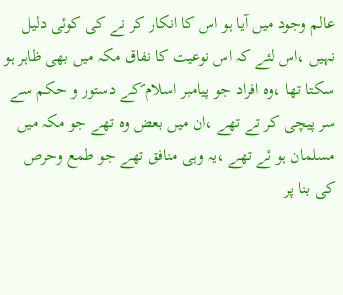عالم وجود میں آیا ہو اس کا انکار کر نے کی کوئی دلیل نہیں ،اس لئے کہ اس نوعیت کا نفاق مکہ میں بھی ظاہر ہو سکتا تھا ،وہ افراد جو پیامبر اسلام ؐکے دستور و حکم سے سر پیچی کر تے تھے ،ان میں بعض وہ تھے جو مکہ میں مسلمان ہو ئے تھے ،یہ وہی منافق تھے جو طمع وحرص کی بنا پر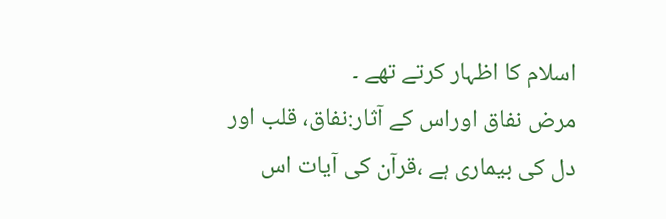اسلام کا اظہار کرتے تھے ۔
مرض نفاق اوراس کے آثار:نفاق، قلب اور دل کی بیماری ہے ،قرآن کی آیات اس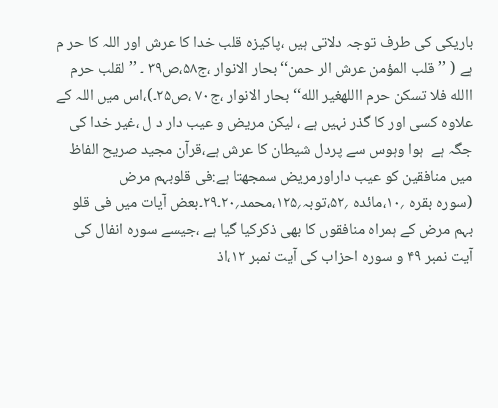باریکی کی طرف توجہ دلاتی ہیں ،پاکیزہ قلب خدا کا عرش اور اللہ کا حر م ہے ( ’’قلب المؤمن عرش الر حمن‘‘بحار الانوار ،ج۵۸،ص۳۹ ۔ ’’لقلب حرم االله فلا تسکن حرم االلهغیر الله‘‘بحار الانوار ،ج۷۰ ،ص۲۵۔)،اس میں اللہ کے علاوہ کسی اور کا گذر نہیں ہے ، لیکن مریض و عیب دار د ل ،غیر خدا کی جگہ ہے  ہوا وہوس سے پردل شیطان کا عرش ہے،قرآن مجید صریح الفاظ میں منافقین کو عیب داراورمریض سمجھتا ہے:فی قلوبہم مرض
(سورہ بقرہ ؍۱۰،مائدہ ؍۵۲،توبہ؍۱۲۵،محمد؍۲۰۔۲۹۔بعض آیات میں فی قلو بہم مرض کے ہمراہ منافقوں کا بھی ذکرکیا گیا ہے ،جیسے سورہ انفال کی آیت نمبر ۴۹ و سورہ احزاب کی آیت نمبر ۱۲،اذ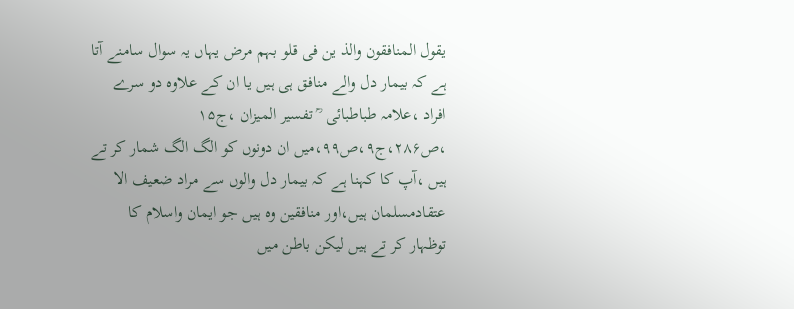یقول المنافقون والذ ین فی قلو بہم مرض یہاں یہ سوال سامنے آتا ہے کہ بیمار دل والے منافق ہی ہیں یا ان کے علاوہ دو سرے افراد ،علامہ طباطبائی  ؒ تفسیر المیزان ،ج۱۵ ،ص۲۸۶،ج۹،ص۹۹،میں ان دونوں کو الگ الگ شمار کر تے ہیں ،آپ کا کہنا ہے کہ بیمار دل والوں سے مراد ضعیف الا عتقادمسلمان ہیں،اور منافقین وہ ہیں جو ایمان واسلام کا توظہار کر تے ہیں لیکن باطن میں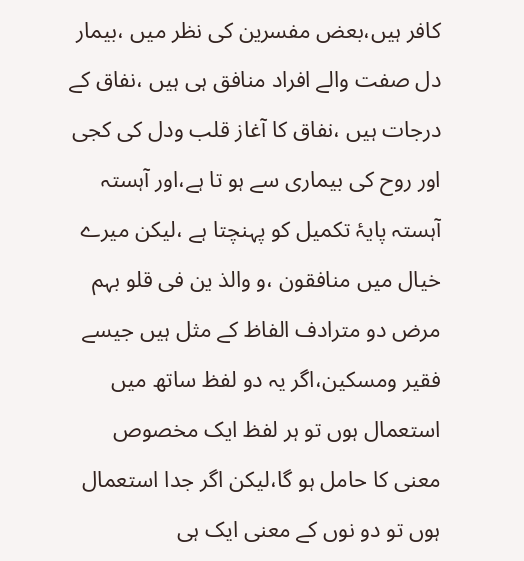کافر ہیں،بعض مفسرین کی نظر میں ،بیمار دل صفت والے افراد منافق ہی ہیں ،نفاق کے درجات ہیں ،نفاق کا آغاز قلب ودل کی کجی اور روح کی بیماری سے ہو تا ہے،اور آہستہ آہستہ پایۂ تکمیل کو پہنچتا ہے ،لیکن میرے خیال میں منافقون ،و والذ ین فی قلو بہم مرض دو مترادف الفاظ کے مثل ہیں جیسے فقیر ومسکین،اگر یہ دو لفظ ساتھ میں استعمال ہوں تو ہر لفظ ایک مخصوص معنی کا حامل ہو گا،لیکن اگر جدا استعمال ہوں تو دو نوں کے معنی ایک ہی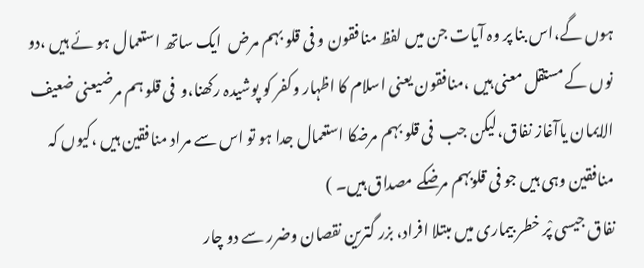ہوں گے،اس بنا پر وہ آیات جن میں لفظ منافقون و فی قلو بہم مرض  ایک ساتھ استعمال ہو ئے ہیں ،دو نوں کے مستقل معنی ہیں ،منافقون یعنی اسلام کا اظہار وکفر کو پوشیدہ رکھنا،و  فی قلو ہم مرضیعنی ضعیف الایمان یاآغاز نفاق،لیکن جب  فی قلو بہم مرضکا استعمال جدا ہو تو اس سے مراد منافقین ہیں ،کیوں کہ منافقین وہی ہیں جو فی قلوبہم مرضکے مصداق ہیں۔ )
نفاق جیسی پْر خطر بیماری میں مبتلا افراد، بزر گترین نقصان وضرر سے دو چار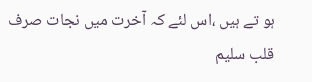ہو تے ہیں ،اس لئے کہ آخرت میں نجات صرف قلب سلیم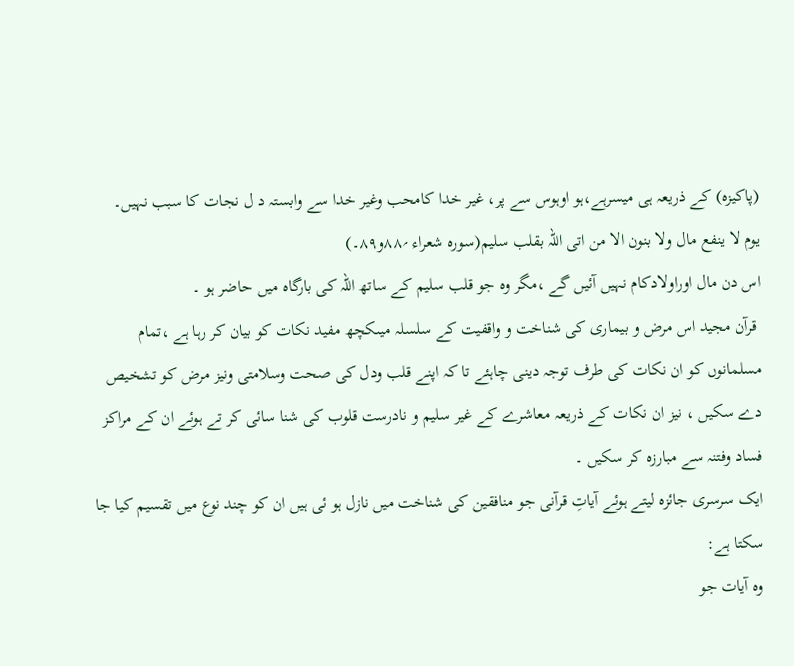(پاکیزہ) کے ذریعہ ہی میسرہے،ہو اوہوس سے پر، غیر خدا کامحب وغیر خدا سے وابستہ د ل نجات کا سبب نہیں۔
یوم لا ینفع مال ولا بنون الا من اتی اللہ بقلب سلیم(سورہ شعراء ؍۸۸و۸۹۔)
اس دن مال اوراولادکام نہیں آئیں گے ،مگر وہ جو قلب سلیم کے ساتھ اللہ کی بارگاہ میں حاضر ہو ۔
 قرآن مجید اس مرض و بیماری کی شناخت و واقفیت کے سلسلہ میںکچھ مفید نکات کو بیان کر رہا ہے ،تمام مسلمانوں کو ان نکات کی طرف توجہ دینی چاہئے تا کہ اپنے قلب ودل کی صحت وسلامتی ونیز مرض کو تشخیص دے سکیں ، نیز ان نکات کے ذریعہ معاشرے کے غیر سلیم و نادرست قلوب کی شنا سائی کر تے ہوئے ان کے مراکز فساد وفتنہ سے مبارزہ کر سکیں ۔
ایک سرسری جائزہ لیتے ہوئے آیاتِ قرآنی جو منافقین کی شناخت میں نازل ہو ئی ہیں ان کو چند نوع میں تقسیم کیا جا سکتا ہے:
وہ آیات جو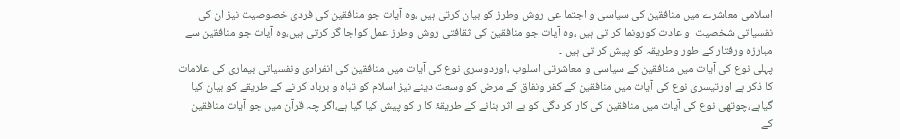اسلامی معاشرے میں منافقین کی سیاسی و اجتما عی روش وطرز کو بیان کرتی ہیں ،وہ آیات جو منافقین کی فردی خصوصیت نیز ان کی نفسیاتی شخصیت  و عادت کورونما کر تی ہیں ،وہ آیات جو منافقین کی ثقافتی روش وطرز عمل کواجا گر کرتی ہیں،وہ آیات جو منافقین سے مبارزہ ورفتار کے طور وطریقہ کو پیش کر تی ہیں ۔
پہلی نوع کی آیات میں منافقین کے سیاسی و معاشرتی اسلوب ،اوردوسری نوع کی آیات میں منافقین کی انفرادی ونفسیاتی بیماری کی علامات کا ذکر ہے اورتیسری نوع کی آیات میں منافقین کے کفر ونفاق کے مرض کو وسعت دینے نیز اسلام کو تباہ و برباد کر نے کے طریقے کو بیان کیا گیاہے،چوتھی نوع کی آیات میں منافقین کی کار کر دگی کو بے اثر بنانے کے طریقۂ کا ر کو پیش کیا گیا ہے،اگر چہ قرآن میں جو آیات منافقین کے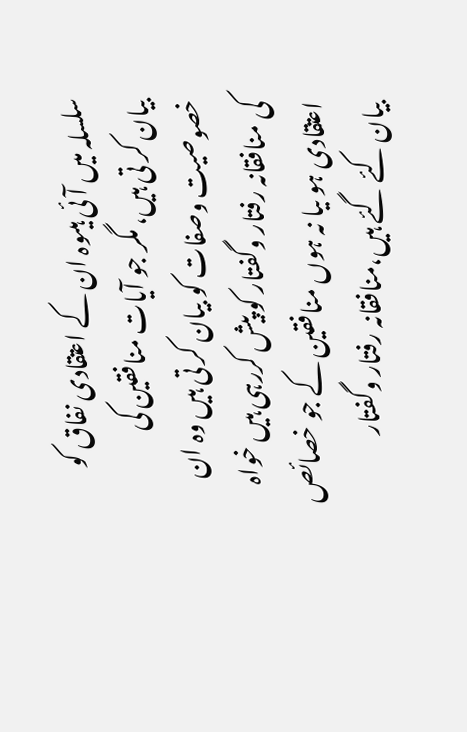سلسلہ میں آئی ہیںوہ ان کے اعتقادی نفاق کو بیان کر تی ہیں، مگر جو آیات منافقین کی خصوصیت وصفات کو بیان کر تی ہیں وہ ان کی منافقانہ رفتار وگفتار کو پیش کررہی ہیں خواہ اعتقادی ہو ںیا نہ ہوں منافقین کے جو خصائص بیان کئے گئے ہیں،منافقانہ رفتار وگفتار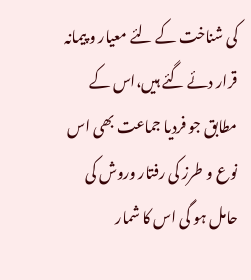کی شناخت کے لئے معیار و پیمانہ قرار دئے گئے ہیں،اس کے مطابق جو فردیا جماعت بھی اس نوع و طرز کی رفتار وروش کی حامل ہو گی اس کا شمار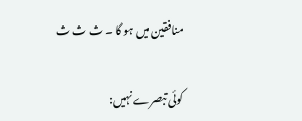منافقین میں ہو گا ۔ ث ث ث

کوئی تبصرے نہیں: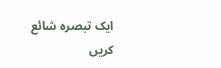ایک تبصرہ شائع کریں